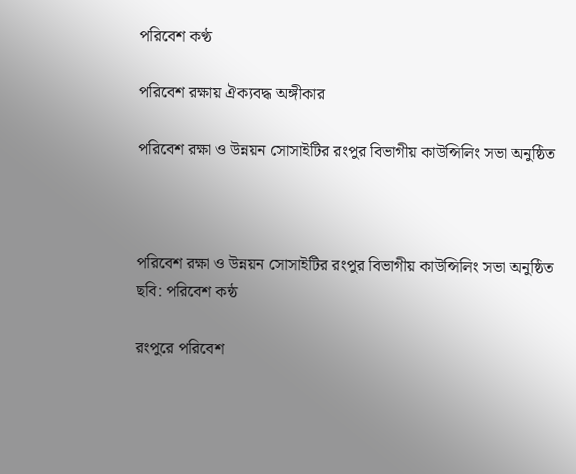পরিবেশ কণ্ঠ

পরিবেশ রক্ষায় ঐক্যবদ্ধ অঙ্গীকার

পরিবেশ রক্ষা ও উন্নয়ন সোসাইটির রংপুর বিভাগীয় কাউন্সিলিং সভা অনুষ্ঠিত



পরিবেশ রক্ষা ও উন্নয়ন সোসাইটির রংপুর বিভাগীয় কাউন্সিলিং সভা অনুষ্ঠিত
ছবি: পরিবেশ কন্ঠ

রংপুরে পরিবেশ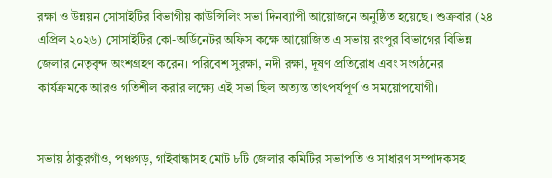রক্ষা ও উন্নয়ন সোসাইটির বিভাগীয় কাউন্সিলিং সভা দিনব্যাপী আয়োজনে অনুষ্ঠিত হয়েছে। শুক্রবার (২৪ এপ্রিল ২০২৬) সোসাইটির কো-অর্ডিনেটর অফিস কক্ষে আয়োজিত এ সভায় রংপুর বিভাগের বিভিন্ন জেলার নেতৃবৃন্দ অংশগ্রহণ করেন। পরিবেশ সুরক্ষা, নদী রক্ষা, দূষণ প্রতিরোধ এবং সংগঠনের কার্যক্রমকে আরও গতিশীল করার লক্ষ্যে এই সভা ছিল অত্যন্ত তাৎপর্যপূর্ণ ও সময়োপযোগী।


সভায় ঠাকুরগাঁও, পঞ্চগড়, গাইবান্ধাসহ মোট ৮টি জেলার কমিটির সভাপতি ও সাধারণ সম্পাদকসহ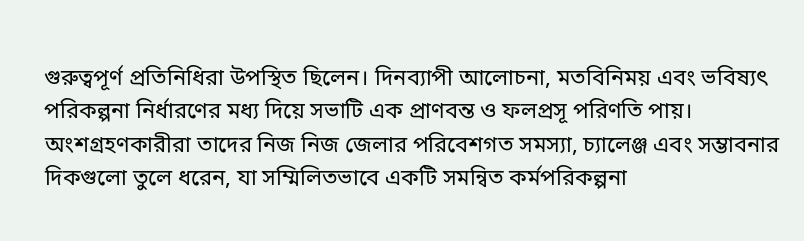গুরুত্বপূর্ণ প্রতিনিধিরা উপস্থিত ছিলেন। দিনব্যাপী আলোচনা, মতবিনিময় এবং ভবিষ্যৎ পরিকল্পনা নির্ধারণের মধ্য দিয়ে সভাটি এক প্রাণবন্ত ও ফলপ্রসূ পরিণতি পায়। অংশগ্রহণকারীরা তাদের নিজ নিজ জেলার পরিবেশগত সমস্যা, চ্যালেঞ্জ এবং সম্ভাবনার দিকগুলো তুলে ধরেন, যা সম্মিলিতভাবে একটি সমন্বিত কর্মপরিকল্পনা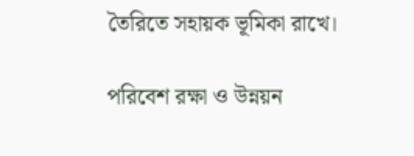তৈরিতে সহায়ক ভূমিকা রাখে।

পরিবেশ রক্ষা ও উন্নয়ন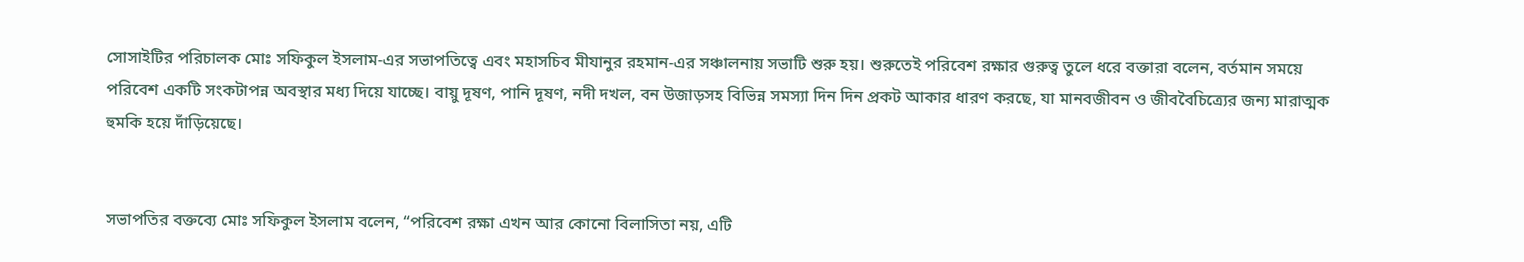সোসাইটির পরিচালক মোঃ সফিকুল ইসলাম-এর সভাপতিত্বে এবং মহাসচিব মীযানুর রহমান-এর সঞ্চালনায় সভাটি শুরু হয়। শুরুতেই পরিবেশ রক্ষার গুরুত্ব তুলে ধরে বক্তারা বলেন, বর্তমান সময়ে পরিবেশ একটি সংকটাপন্ন অবস্থার মধ্য দিয়ে যাচ্ছে। বায়ু দূষণ, পানি দূষণ, নদী দখল, বন উজাড়সহ বিভিন্ন সমস্যা দিন দিন প্রকট আকার ধারণ করছে, যা মানবজীবন ও জীববৈচিত্র্যের জন্য মারাত্মক হুমকি হয়ে দাঁড়িয়েছে।


সভাপতির বক্তব্যে মোঃ সফিকুল ইসলাম বলেন, “পরিবেশ রক্ষা এখন আর কোনো বিলাসিতা নয়, এটি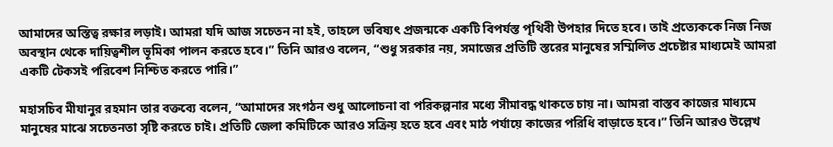আমাদের অস্তিত্ব রক্ষার লড়াই। আমরা যদি আজ সচেতন না হই, তাহলে ভবিষ্যৎ প্রজন্মকে একটি বিপর্যস্ত পৃথিবী উপহার দিতে হবে। তাই প্রত্যেককে নিজ নিজ অবস্থান থেকে দায়িত্বশীল ভূমিকা পালন করতে হবে।” তিনি আরও বলেন, “শুধু সরকার নয়, সমাজের প্রতিটি স্তরের মানুষের সম্মিলিত প্রচেষ্টার মাধ্যমেই আমরা একটি টেকসই পরিবেশ নিশ্চিত করতে পারি।”

মহাসচিব মীযানুর রহমান তার বক্তব্যে বলেন, “আমাদের সংগঠন শুধু আলোচনা বা পরিকল্পনার মধ্যে সীমাবদ্ধ থাকতে চায় না। আমরা বাস্তব কাজের মাধ্যমে মানুষের মাঝে সচেতনতা সৃষ্টি করতে চাই। প্রতিটি জেলা কমিটিকে আরও সক্রিয় হতে হবে এবং মাঠ পর্যায়ে কাজের পরিধি বাড়াতে হবে।” তিনি আরও উল্লেখ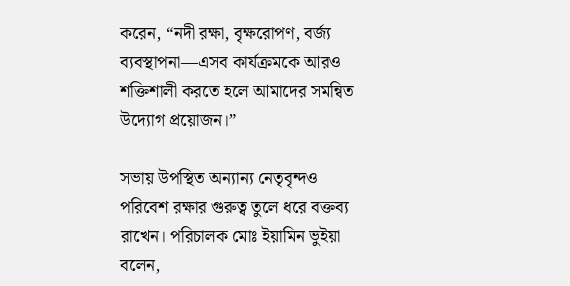করেন, “নদী রক্ষা, বৃক্ষরোপণ, বর্জ্য ব্যবস্থাপনা—এসব কার্যক্রমকে আরও শক্তিশালী করতে হলে আমাদের সমন্বিত উদ্যোগ প্রয়োজন।”

সভায় উপস্থিত অন্যান্য নেতৃবৃন্দও পরিবেশ রক্ষার গুরুত্ব তুলে ধরে বক্তব্য রাখেন। পরিচালক মোঃ ইয়ামিন ভুইয়া বলেন,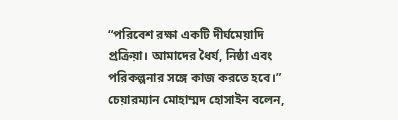“পরিবেশ রক্ষা একটি দীর্ঘমেয়াদি প্রক্রিয়া। আমাদের ধৈর্য, নিষ্ঠা এবং পরিকল্পনার সঙ্গে কাজ করতে হবে।” চেয়ারম্যান মোহাম্মদ হোসাইন বলেন,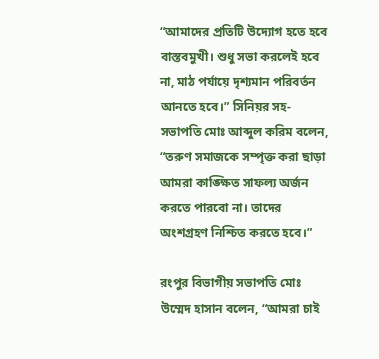“আমাদের প্রতিটি উদ্যোগ হতে হবে বাস্তবমুখী। শুধু সভা করলেই হবে না, মাঠ পর্যায়ে দৃশ্যমান পরিবর্তন আনতে হবে।” সিনিয়র সহ-সভাপতি মোঃ আব্দুল করিম বলেন, “তরুণ সমাজকে সম্পৃক্ত করা ছাড়া আমরা কাঙ্ক্ষিত সাফল্য অর্জন করতে পারবো না। তাদের অংশগ্রহণ নিশ্চিত করতে হবে।”

রংপুর বিভাগীয় সভাপতি মোঃ উম্মেদ হাসান বলেন, “আমরা চাই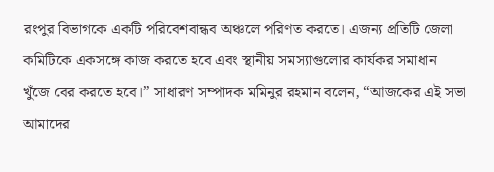রংপুর বিভাগকে একটি পরিবেশবান্ধব অঞ্চলে পরিণত করতে। এজন্য প্রতিটি জেলা কমিটিকে একসঙ্গে কাজ করতে হবে এবং স্থানীয় সমস্যাগুলোর কার্যকর সমাধান খুঁজে বের করতে হবে।” সাধারণ সম্পাদক মমিনুর রহমান বলেন, “আজকের এই সভা আমাদের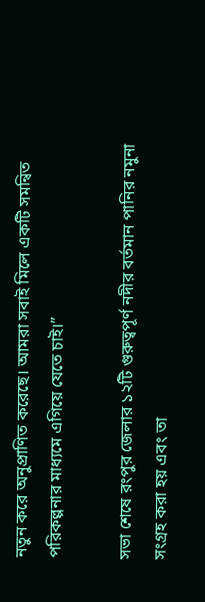নতুন করে অনুপ্রাণিত করেছে। আমরা সবাই মিলে একটি সমন্বিত পরিকল্পনার মাধ্যমে এগিয়ে যেতে চাই।”

সভা শেষে রংপুর জেলার ১২টি গুরুত্বপূর্ণ নদীর বর্তমান পানির নমুনা সংগ্রহ করা হয় এবং তা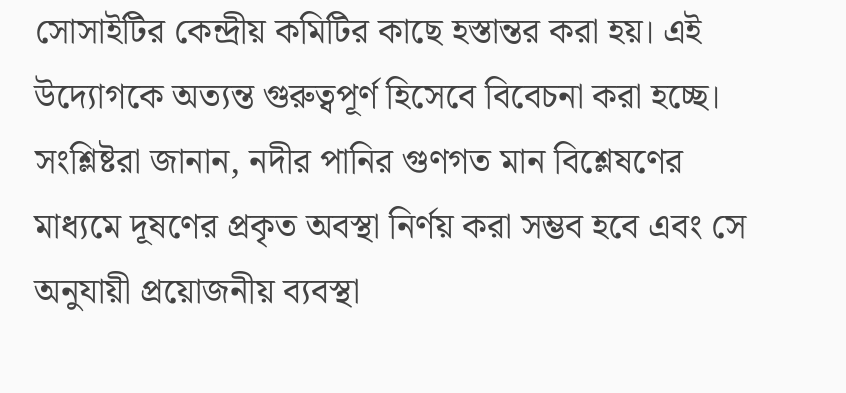সোসাইটির কেন্দ্রীয় কমিটির কাছে হস্তান্তর করা হয়। এই উদ্যোগকে অত্যন্ত গুরুত্বপূর্ণ হিসেবে বিবেচনা করা হচ্ছে। সংশ্লিষ্টরা জানান, নদীর পানির গুণগত মান বিশ্লেষণের মাধ্যমে দূষণের প্রকৃত অবস্থা নির্ণয় করা সম্ভব হবে এবং সে অনুযায়ী প্রয়োজনীয় ব্যবস্থা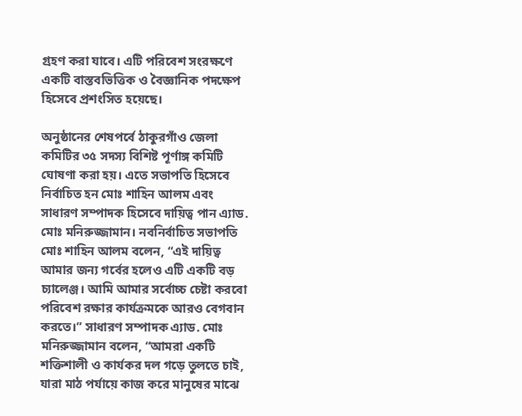গ্রহণ করা যাবে। এটি পরিবেশ সংরক্ষণে একটি বাস্তবভিত্তিক ও বৈজ্ঞানিক পদক্ষেপ হিসেবে প্রশংসিত হয়েছে।

অনুষ্ঠানের শেষপর্বে ঠাকুরগাঁও জেলা কমিটির ৩৫ সদস্য বিশিষ্ট পূর্ণাঙ্গ কমিটি ঘোষণা করা হয়। এতে সভাপতি হিসেবে নির্বাচিত হন মোঃ শাহিন আলম এবং সাধারণ সম্পাদক হিসেবে দায়িত্ব পান এ্যাড. মোঃ মনিরুজ্জামান। নবনির্বাচিত সভাপতি মোঃ শাহিন আলম বলেন, “এই দায়িত্ব আমার জন্য গর্বের হলেও এটি একটি বড় চ্যালেঞ্জ। আমি আমার সর্বোচ্চ চেষ্টা করবো পরিবেশ রক্ষার কার্যক্রমকে আরও বেগবান করতে।” সাধারণ সম্পাদক এ্যাড. মোঃ মনিরুজ্জামান বলেন, “আমরা একটি শক্তিশালী ও কার্যকর দল গড়ে তুলতে চাই, যারা মাঠ পর্যায়ে কাজ করে মানুষের মাঝে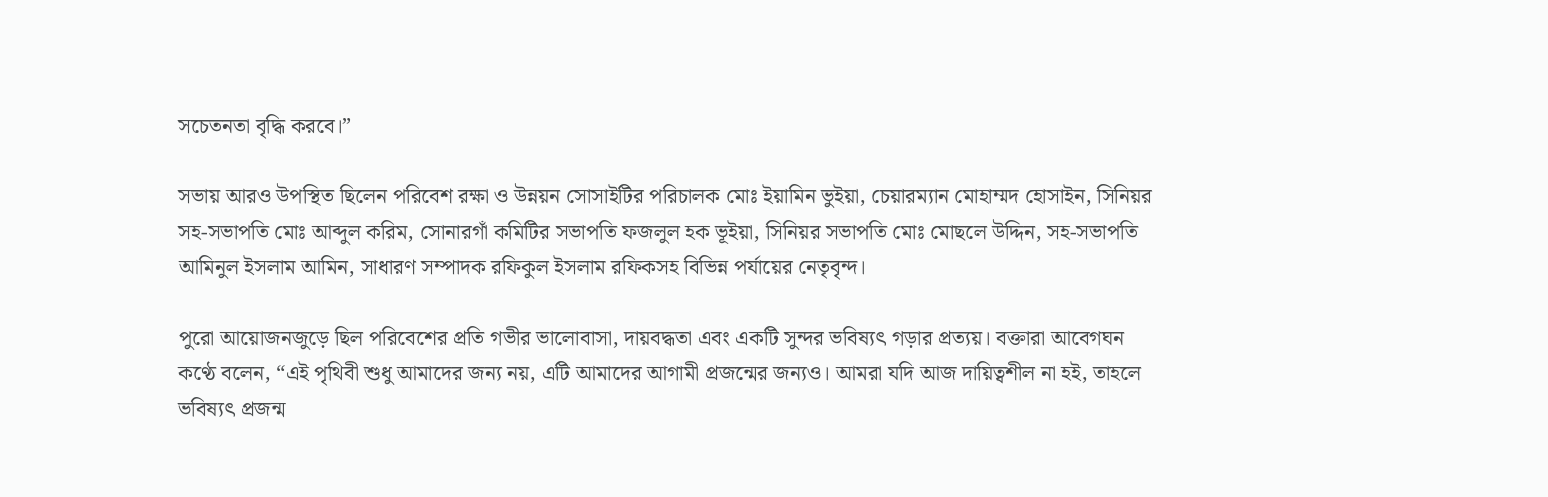সচেতনতা বৃদ্ধি করবে।”

সভায় আরও উপস্থিত ছিলেন পরিবেশ রক্ষা ও উন্নয়ন সোসাইটির পরিচালক মোঃ ইয়ামিন ভুইয়া, চেয়ারম্যান মোহাম্মদ হোসাইন, সিনিয়র সহ-সভাপতি মোঃ আব্দুল করিম, সোনারগাঁ কমিটির সভাপতি ফজলুল হক ভূইয়া, সিনিয়র সভাপতি মোঃ মোছলে উদ্দিন, সহ-সভাপতি আমিনুল ইসলাম আমিন, সাধারণ সম্পাদক রফিকুল ইসলাম রফিকসহ বিভিন্ন পর্যায়ের নেতৃবৃন্দ।

পুরো আয়োজনজুড়ে ছিল পরিবেশের প্রতি গভীর ভালোবাসা, দায়বদ্ধতা এবং একটি সুন্দর ভবিষ্যৎ গড়ার প্রত্যয়। বক্তারা আবেগঘন কণ্ঠে বলেন, “এই পৃথিবী শুধু আমাদের জন্য নয়, এটি আমাদের আগামী প্রজন্মের জন্যও। আমরা যদি আজ দায়িত্বশীল না হই, তাহলে ভবিষ্যৎ প্রজন্ম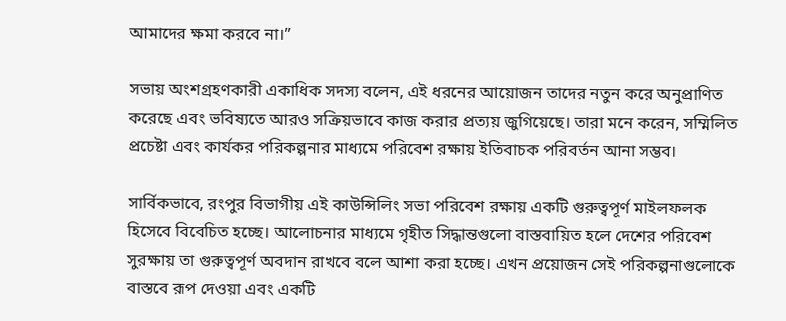আমাদের ক্ষমা করবে না।”

সভায় অংশগ্রহণকারী একাধিক সদস্য বলেন, এই ধরনের আয়োজন তাদের নতুন করে অনুপ্রাণিত করেছে এবং ভবিষ্যতে আরও সক্রিয়ভাবে কাজ করার প্রত্যয় জুগিয়েছে। তারা মনে করেন, সম্মিলিত প্রচেষ্টা এবং কার্যকর পরিকল্পনার মাধ্যমে পরিবেশ রক্ষায় ইতিবাচক পরিবর্তন আনা সম্ভব।

সার্বিকভাবে, রংপুর বিভাগীয় এই কাউন্সিলিং সভা পরিবেশ রক্ষায় একটি গুরুত্বপূর্ণ মাইলফলক হিসেবে বিবেচিত হচ্ছে। আলোচনার মাধ্যমে গৃহীত সিদ্ধান্তগুলো বাস্তবায়িত হলে দেশের পরিবেশ সুরক্ষায় তা গুরুত্বপূর্ণ অবদান রাখবে বলে আশা করা হচ্ছে। এখন প্রয়োজন সেই পরিকল্পনাগুলোকে বাস্তবে রূপ দেওয়া এবং একটি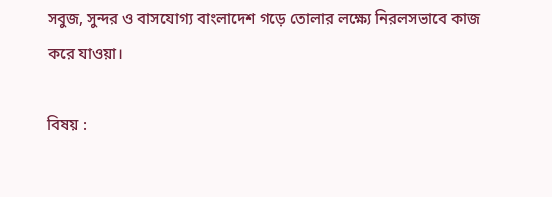সবুজ, সুন্দর ও বাসযোগ্য বাংলাদেশ গড়ে তোলার লক্ষ্যে নিরলসভাবে কাজ করে যাওয়া।

বিষয় :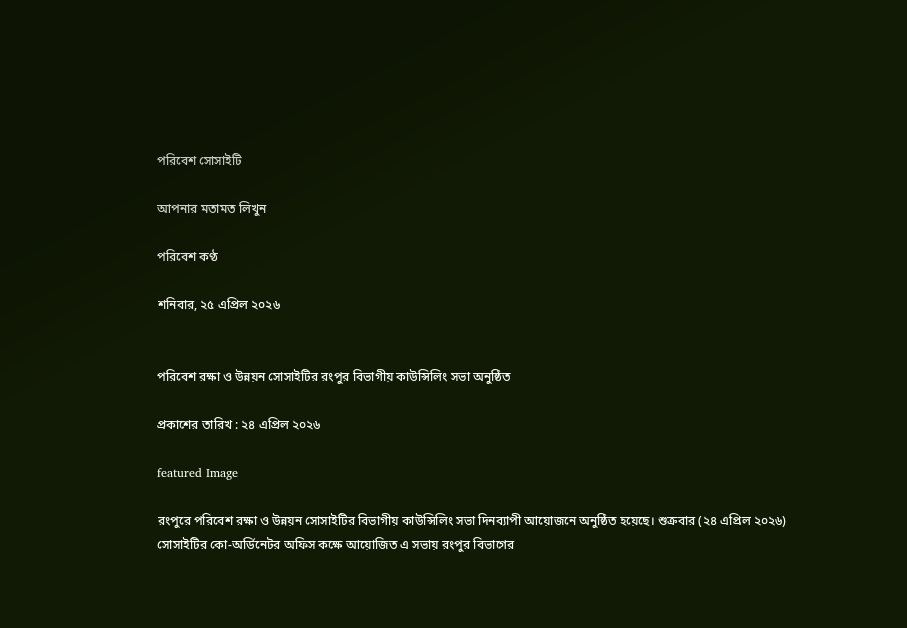পরিবেশ সোসাইটি

আপনার মতামত লিখুন

পরিবেশ কণ্ঠ

শনিবার, ২৫ এপ্রিল ২০২৬


পরিবেশ রক্ষা ও উন্নয়ন সোসাইটির রংপুর বিভাগীয় কাউন্সিলিং সভা অনুষ্ঠিত

প্রকাশের তারিখ : ২৪ এপ্রিল ২০২৬

featured Image

রংপুরে পরিবেশ রক্ষা ও উন্নয়ন সোসাইটির বিভাগীয় কাউন্সিলিং সভা দিনব্যাপী আয়োজনে অনুষ্ঠিত হয়েছে। শুক্রবার (২৪ এপ্রিল ২০২৬) সোসাইটির কো-অর্ডিনেটর অফিস কক্ষে আয়োজিত এ সভায় রংপুর বিভাগের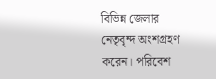বিভিন্ন জেলার নেতৃবৃন্দ অংশগ্রহণ করেন। পরিবেশ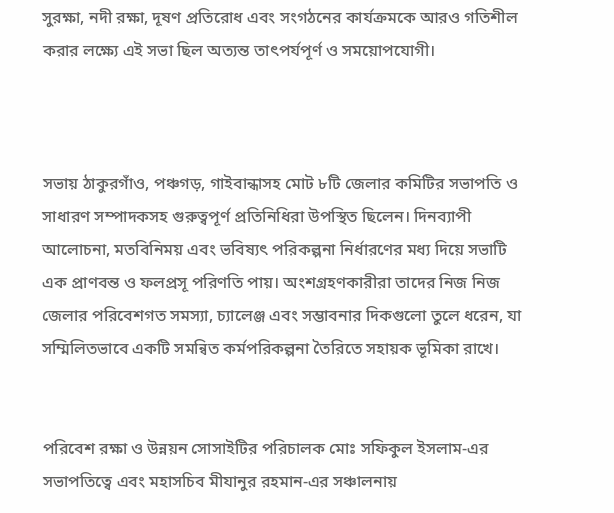সুরক্ষা, নদী রক্ষা, দূষণ প্রতিরোধ এবং সংগঠনের কার্যক্রমকে আরও গতিশীল করার লক্ষ্যে এই সভা ছিল অত্যন্ত তাৎপর্যপূর্ণ ও সময়োপযোগী।



সভায় ঠাকুরগাঁও, পঞ্চগড়, গাইবান্ধাসহ মোট ৮টি জেলার কমিটির সভাপতি ও সাধারণ সম্পাদকসহ গুরুত্বপূর্ণ প্রতিনিধিরা উপস্থিত ছিলেন। দিনব্যাপী আলোচনা, মতবিনিময় এবং ভবিষ্যৎ পরিকল্পনা নির্ধারণের মধ্য দিয়ে সভাটি এক প্রাণবন্ত ও ফলপ্রসূ পরিণতি পায়। অংশগ্রহণকারীরা তাদের নিজ নিজ জেলার পরিবেশগত সমস্যা, চ্যালেঞ্জ এবং সম্ভাবনার দিকগুলো তুলে ধরেন, যা সম্মিলিতভাবে একটি সমন্বিত কর্মপরিকল্পনা তৈরিতে সহায়ক ভূমিকা রাখে।


পরিবেশ রক্ষা ও উন্নয়ন সোসাইটির পরিচালক মোঃ সফিকুল ইসলাম-এর সভাপতিত্বে এবং মহাসচিব মীযানুর রহমান-এর সঞ্চালনায়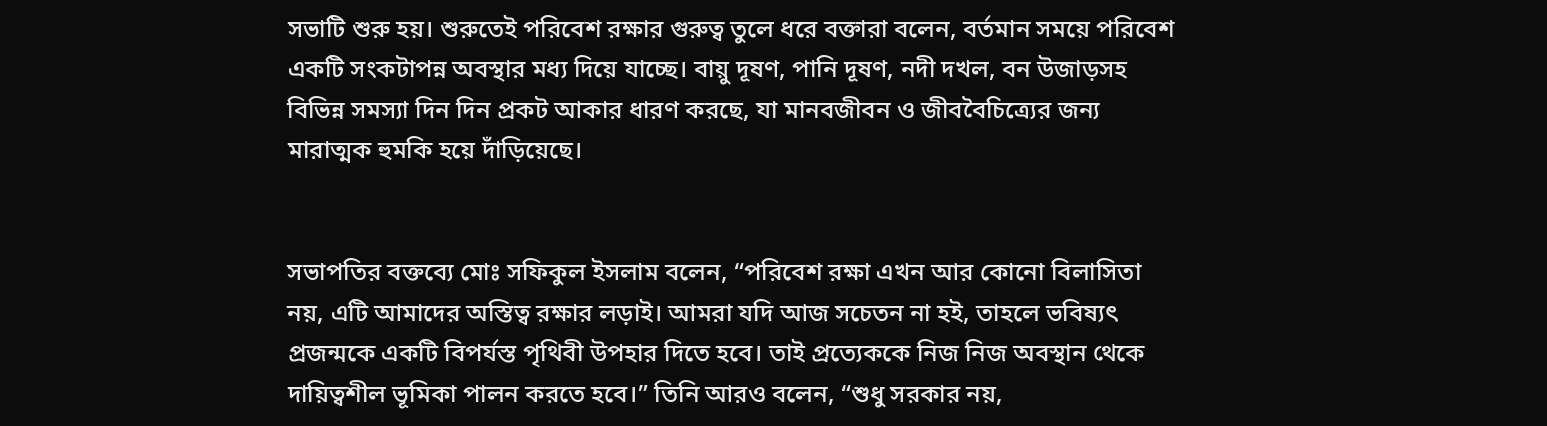সভাটি শুরু হয়। শুরুতেই পরিবেশ রক্ষার গুরুত্ব তুলে ধরে বক্তারা বলেন, বর্তমান সময়ে পরিবেশ একটি সংকটাপন্ন অবস্থার মধ্য দিয়ে যাচ্ছে। বায়ু দূষণ, পানি দূষণ, নদী দখল, বন উজাড়সহ বিভিন্ন সমস্যা দিন দিন প্রকট আকার ধারণ করছে, যা মানবজীবন ও জীববৈচিত্র্যের জন্য মারাত্মক হুমকি হয়ে দাঁড়িয়েছে।


সভাপতির বক্তব্যে মোঃ সফিকুল ইসলাম বলেন, “পরিবেশ রক্ষা এখন আর কোনো বিলাসিতা নয়, এটি আমাদের অস্তিত্ব রক্ষার লড়াই। আমরা যদি আজ সচেতন না হই, তাহলে ভবিষ্যৎ প্রজন্মকে একটি বিপর্যস্ত পৃথিবী উপহার দিতে হবে। তাই প্রত্যেককে নিজ নিজ অবস্থান থেকে দায়িত্বশীল ভূমিকা পালন করতে হবে।” তিনি আরও বলেন, “শুধু সরকার নয়,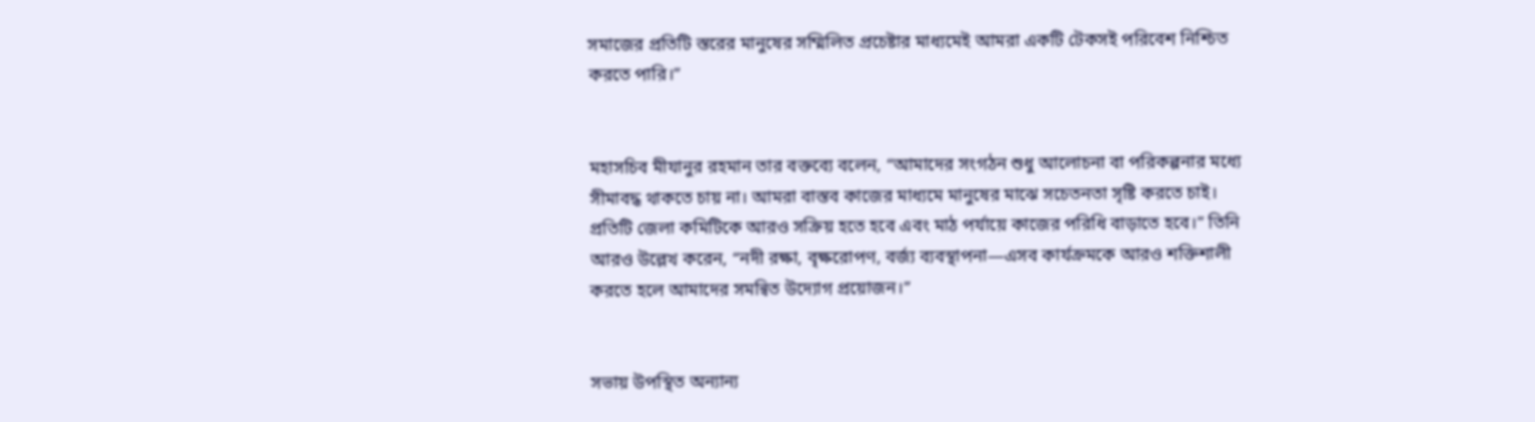সমাজের প্রতিটি স্তরের মানুষের সম্মিলিত প্রচেষ্টার মাধ্যমেই আমরা একটি টেকসই পরিবেশ নিশ্চিত করতে পারি।”


মহাসচিব মীযানুর রহমান তার বক্তব্যে বলেন, “আমাদের সংগঠন শুধু আলোচনা বা পরিকল্পনার মধ্যে সীমাবদ্ধ থাকতে চায় না। আমরা বাস্তব কাজের মাধ্যমে মানুষের মাঝে সচেতনতা সৃষ্টি করতে চাই। প্রতিটি জেলা কমিটিকে আরও সক্রিয় হতে হবে এবং মাঠ পর্যায়ে কাজের পরিধি বাড়াতে হবে।” তিনি আরও উল্লেখ করেন, “নদী রক্ষা, বৃক্ষরোপণ, বর্জ্য ব্যবস্থাপনা—এসব কার্যক্রমকে আরও শক্তিশালী করতে হলে আমাদের সমন্বিত উদ্যোগ প্রয়োজন।”


সভায় উপস্থিত অন্যান্য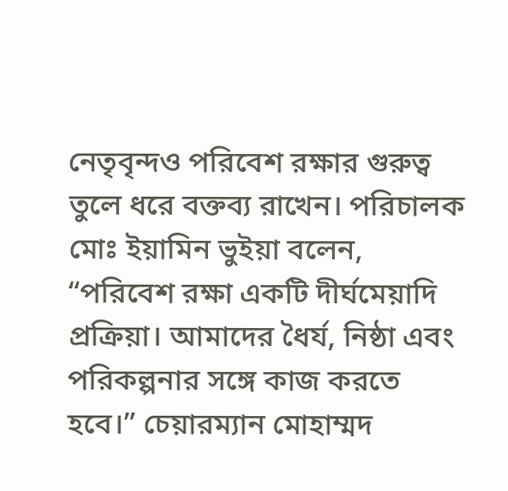নেতৃবৃন্দও পরিবেশ রক্ষার গুরুত্ব তুলে ধরে বক্তব্য রাখেন। পরিচালক মোঃ ইয়ামিন ভুইয়া বলেন, “পরিবেশ রক্ষা একটি দীর্ঘমেয়াদি প্রক্রিয়া। আমাদের ধৈর্য, নিষ্ঠা এবং পরিকল্পনার সঙ্গে কাজ করতে হবে।” চেয়ারম্যান মোহাম্মদ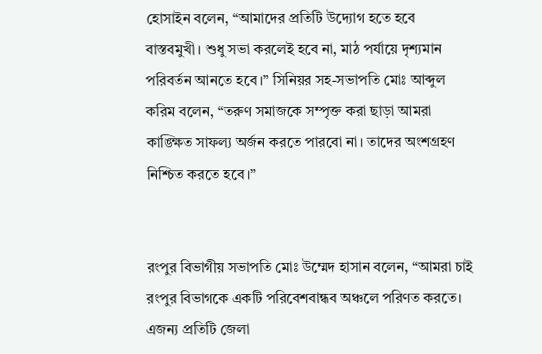হোসাইন বলেন, “আমাদের প্রতিটি উদ্যোগ হতে হবে বাস্তবমুখী। শুধু সভা করলেই হবে না, মাঠ পর্যায়ে দৃশ্যমান পরিবর্তন আনতে হবে।” সিনিয়র সহ-সভাপতি মোঃ আব্দুল করিম বলেন, “তরুণ সমাজকে সম্পৃক্ত করা ছাড়া আমরা কাঙ্ক্ষিত সাফল্য অর্জন করতে পারবো না। তাদের অংশগ্রহণ নিশ্চিত করতে হবে।”


রংপুর বিভাগীয় সভাপতি মোঃ উম্মেদ হাসান বলেন, “আমরা চাই রংপুর বিভাগকে একটি পরিবেশবান্ধব অঞ্চলে পরিণত করতে। এজন্য প্রতিটি জেলা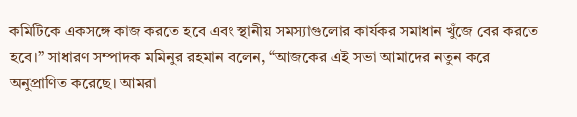কমিটিকে একসঙ্গে কাজ করতে হবে এবং স্থানীয় সমস্যাগুলোর কার্যকর সমাধান খুঁজে বের করতে হবে।” সাধারণ সম্পাদক মমিনুর রহমান বলেন, “আজকের এই সভা আমাদের নতুন করে অনুপ্রাণিত করেছে। আমরা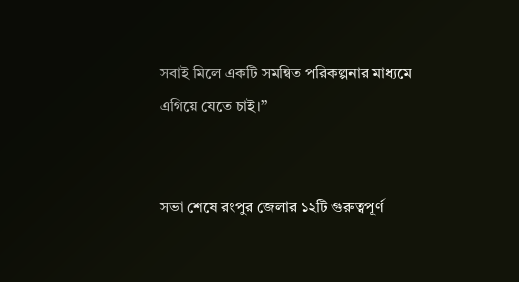সবাই মিলে একটি সমন্বিত পরিকল্পনার মাধ্যমে এগিয়ে যেতে চাই।”


সভা শেষে রংপুর জেলার ১২টি গুরুত্বপূর্ণ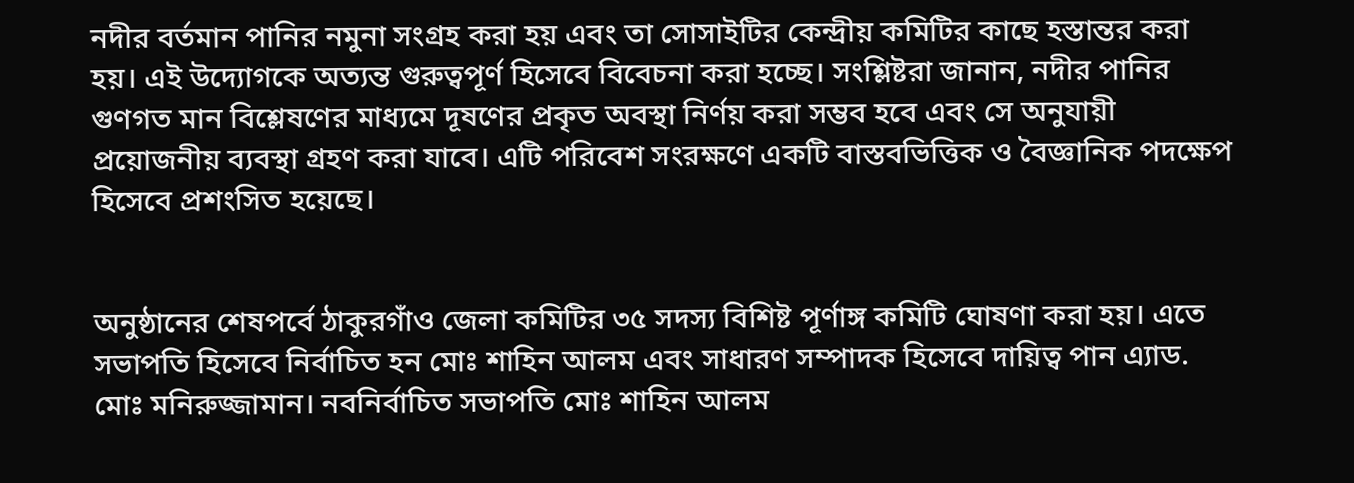নদীর বর্তমান পানির নমুনা সংগ্রহ করা হয় এবং তা সোসাইটির কেন্দ্রীয় কমিটির কাছে হস্তান্তর করা হয়। এই উদ্যোগকে অত্যন্ত গুরুত্বপূর্ণ হিসেবে বিবেচনা করা হচ্ছে। সংশ্লিষ্টরা জানান, নদীর পানির গুণগত মান বিশ্লেষণের মাধ্যমে দূষণের প্রকৃত অবস্থা নির্ণয় করা সম্ভব হবে এবং সে অনুযায়ী প্রয়োজনীয় ব্যবস্থা গ্রহণ করা যাবে। এটি পরিবেশ সংরক্ষণে একটি বাস্তবভিত্তিক ও বৈজ্ঞানিক পদক্ষেপ হিসেবে প্রশংসিত হয়েছে।


অনুষ্ঠানের শেষপর্বে ঠাকুরগাঁও জেলা কমিটির ৩৫ সদস্য বিশিষ্ট পূর্ণাঙ্গ কমিটি ঘোষণা করা হয়। এতে সভাপতি হিসেবে নির্বাচিত হন মোঃ শাহিন আলম এবং সাধারণ সম্পাদক হিসেবে দায়িত্ব পান এ্যাড. মোঃ মনিরুজ্জামান। নবনির্বাচিত সভাপতি মোঃ শাহিন আলম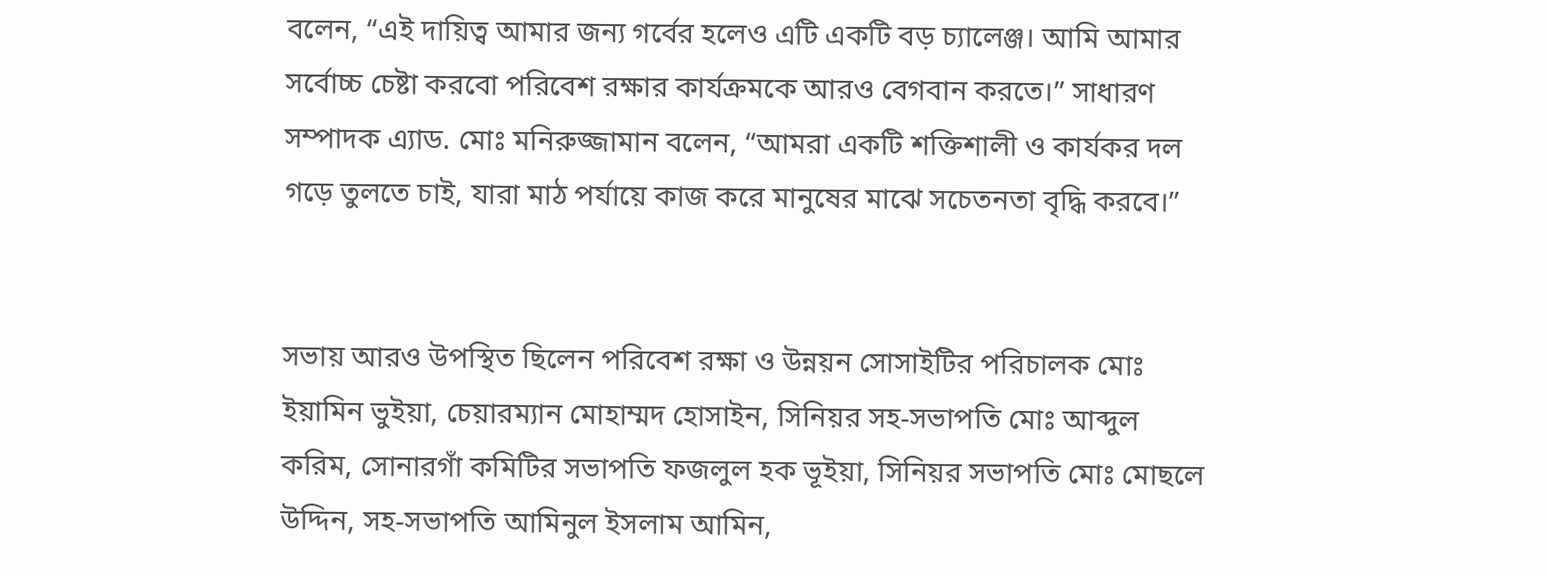বলেন, “এই দায়িত্ব আমার জন্য গর্বের হলেও এটি একটি বড় চ্যালেঞ্জ। আমি আমার সর্বোচ্চ চেষ্টা করবো পরিবেশ রক্ষার কার্যক্রমকে আরও বেগবান করতে।” সাধারণ সম্পাদক এ্যাড. মোঃ মনিরুজ্জামান বলেন, “আমরা একটি শক্তিশালী ও কার্যকর দল গড়ে তুলতে চাই, যারা মাঠ পর্যায়ে কাজ করে মানুষের মাঝে সচেতনতা বৃদ্ধি করবে।”


সভায় আরও উপস্থিত ছিলেন পরিবেশ রক্ষা ও উন্নয়ন সোসাইটির পরিচালক মোঃ ইয়ামিন ভুইয়া, চেয়ারম্যান মোহাম্মদ হোসাইন, সিনিয়র সহ-সভাপতি মোঃ আব্দুল করিম, সোনারগাঁ কমিটির সভাপতি ফজলুল হক ভূইয়া, সিনিয়র সভাপতি মোঃ মোছলে উদ্দিন, সহ-সভাপতি আমিনুল ইসলাম আমিন,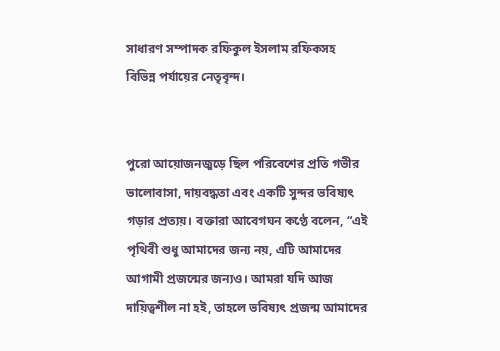সাধারণ সম্পাদক রফিকুল ইসলাম রফিকসহ বিভিন্ন পর্যায়ের নেতৃবৃন্দ।


পুরো আয়োজনজুড়ে ছিল পরিবেশের প্রতি গভীর ভালোবাসা, দায়বদ্ধতা এবং একটি সুন্দর ভবিষ্যৎ গড়ার প্রত্যয়। বক্তারা আবেগঘন কণ্ঠে বলেন, “এই পৃথিবী শুধু আমাদের জন্য নয়, এটি আমাদের আগামী প্রজন্মের জন্যও। আমরা যদি আজ দায়িত্বশীল না হই, তাহলে ভবিষ্যৎ প্রজন্ম আমাদের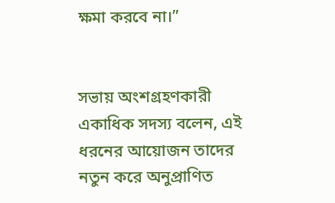ক্ষমা করবে না।”


সভায় অংশগ্রহণকারী একাধিক সদস্য বলেন, এই ধরনের আয়োজন তাদের নতুন করে অনুপ্রাণিত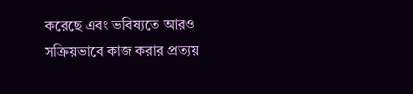করেছে এবং ভবিষ্যতে আরও সক্রিয়ভাবে কাজ করার প্রত্যয়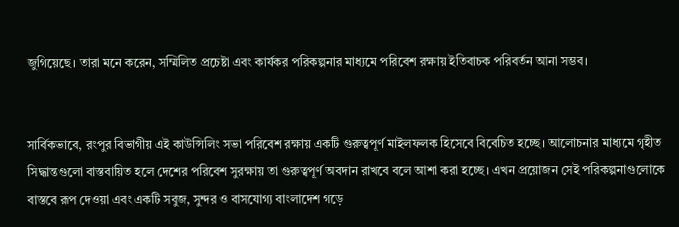জুগিয়েছে। তারা মনে করেন, সম্মিলিত প্রচেষ্টা এবং কার্যকর পরিকল্পনার মাধ্যমে পরিবেশ রক্ষায় ইতিবাচক পরিবর্তন আনা সম্ভব।


সার্বিকভাবে, রংপুর বিভাগীয় এই কাউন্সিলিং সভা পরিবেশ রক্ষায় একটি গুরুত্বপূর্ণ মাইলফলক হিসেবে বিবেচিত হচ্ছে। আলোচনার মাধ্যমে গৃহীত সিদ্ধান্তগুলো বাস্তবায়িত হলে দেশের পরিবেশ সুরক্ষায় তা গুরুত্বপূর্ণ অবদান রাখবে বলে আশা করা হচ্ছে। এখন প্রয়োজন সেই পরিকল্পনাগুলোকে বাস্তবে রূপ দেওয়া এবং একটি সবুজ, সুন্দর ও বাসযোগ্য বাংলাদেশ গড়ে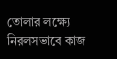তোলার লক্ষ্যে নিরলসভাবে কাজ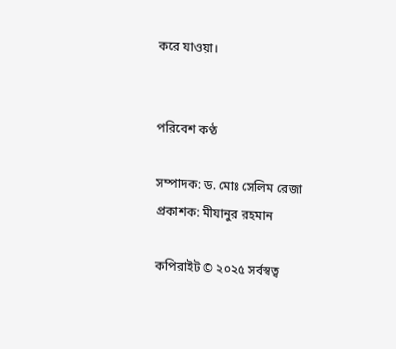করে যাওয়া।


পরিবেশ কণ্ঠ

সম্পাদক: ড. মোঃ সেলিম রেজা
প্রকাশক: মীযানুর রহমান

কপিরাইট © ২০২৫ সর্বস্বত্ব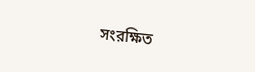সংরক্ষিত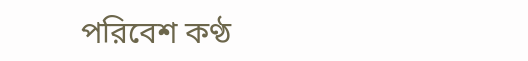পরিবেশ কণ্ঠ